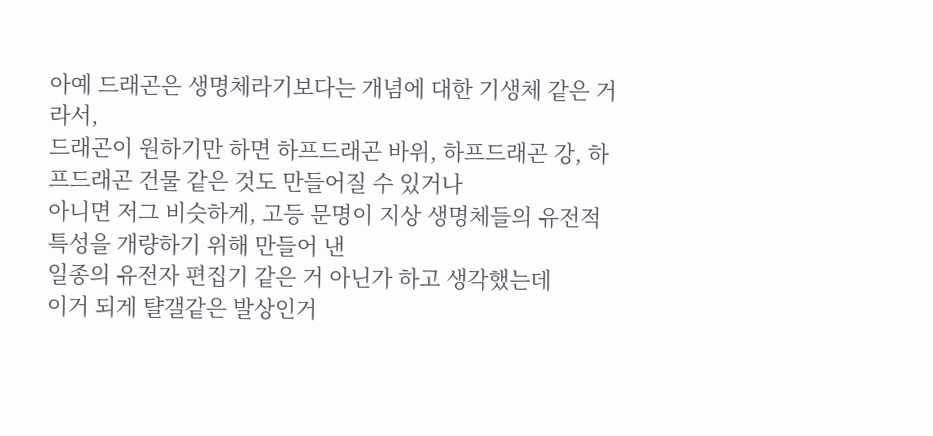아예 드래곤은 생명체라기보다는 개념에 대한 기생체 같은 거라서,
드래곤이 원하기만 하면 하프드래곤 바위, 하프드래곤 강, 하프드래곤 건물 같은 것도 만들어질 수 있거나
아니면 저그 비슷하게, 고등 문명이 지상 생명체들의 유전적 특성을 개량하기 위해 만들어 낸
일종의 유전자 편집기 같은 거 아닌가 하고 생각했는데
이거 되게 턀갤같은 발상인거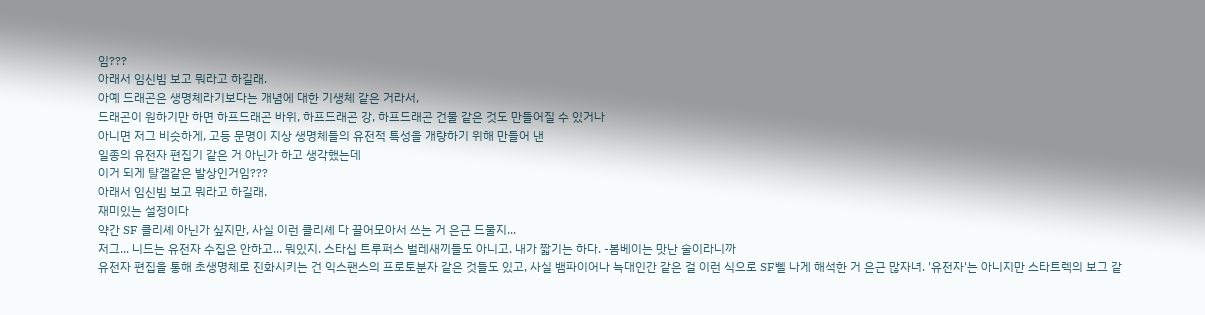임???
아래서 임신빔 보고 뭐라고 하길래.
아예 드래곤은 생명체라기보다는 개념에 대한 기생체 같은 거라서,
드래곤이 원하기만 하면 하프드래곤 바위, 하프드래곤 강, 하프드래곤 건물 같은 것도 만들어질 수 있거나
아니면 저그 비슷하게, 고등 문명이 지상 생명체들의 유전적 특성을 개량하기 위해 만들어 낸
일종의 유전자 편집기 같은 거 아닌가 하고 생각했는데
이거 되게 턀갤같은 발상인거임???
아래서 임신빔 보고 뭐라고 하길래.
재미있는 설정이다
약간 SF 클리셰 아닌가 싶지만, 사실 이런 클리셰 다 끌어모아서 쓰는 거 은근 드물지...
저그... 니드는 유전자 수집은 안하고... 뭐있지. 스타십 트루퍼스 벌레새끼들도 아니고. 내가 짧기는 하다. -봄베이는 맛난 술이라니까
유전자 편집을 통해 초생명체로 진화시키는 건 익스팬스의 프로토분자 같은 것들도 있고, 사실 뱀파이어나 늑대인간 같은 걸 이런 식으로 SF삘 나게 해석한 거 은근 많자녀. '유전자'는 아니지만 스타트렉의 보그 같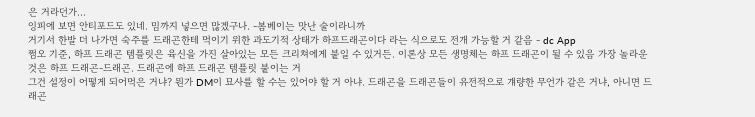은 거라던가...
잉피에 보면 안티포드도 있네. 밈까지 넣으면 많겠구나. -봄베이는 맛난 술이라니까
거기서 한발 더 나가면 숙주를 드래곤한테 먹이기 위한 과도기적 상태가 하프드래곤이다 라는 식으로도 전개 가능할 거 같음 - dc App
쩜오 기준, 하프 드래곤 템플릿은 육신을 가진 살아있는 모든 크리쳐에게 붙일 수 있거든. 이론상 모든 생명체는 하프 드래곤이 될 수 있음 가장 놀라운 것은 하프 드래곤-드래곤. 드래곤에 하프 드래곤 템플릿 붙이는 거
그건 설정이 어떻게 되어먹은 거냐? 뭔가 DM이 묘사를 할 수는 있어야 할 거 아냐. 드래곤을 드래곤들이 유전적으로 걔량한 무언가 같은 거냐, 아니면 드래곤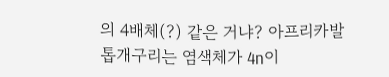의 4배체(?) 같은 거냐? 아프리카발톱개구리는 염색체가 4n이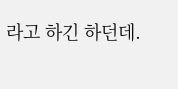라고 하긴 하던데.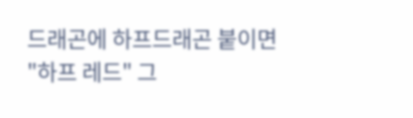드래곤에 하프드래곤 붙이면 "하프 레드" 그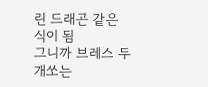린 드래곤 같은 식이 됨
그니까 브레스 두개쏘는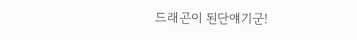드래곤이 된단얘기군!